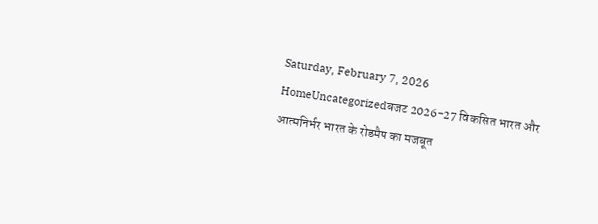Saturday, February 7, 2026
HomeUncategorizedबजट 2026-27 विकसित भारत और आत्मनिर्भर भारत के रोडमैप का मजबूत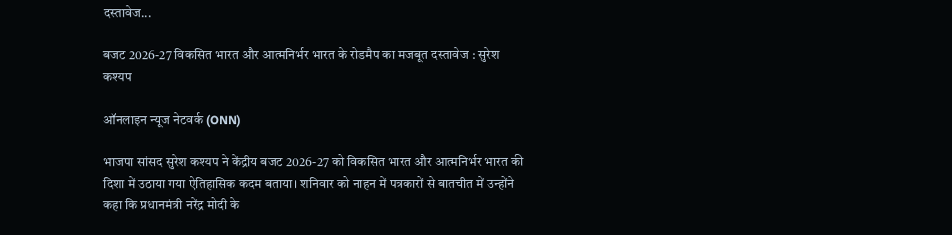दस्तावेज...

बजट 2026-27 विकसित भारत और आत्मनिर्भर भारत के रोडमैप का मजबूत दस्तावेज : सुरेश कश्यप

ऑनलाइन न्यूज नेटवर्क (ONN)

भाजपा सांसद सुरेश कश्यप ने केंद्रीय बजट 2026-27 को विकसित भारत और आत्मनिर्भर भारत की दिशा में उठाया गया ऐतिहासिक कदम बताया। शनिवार को नाहन में पत्रकारों से बातचीत में उन्होंने कहा कि प्रधानमंत्री नरेंद्र मोदी के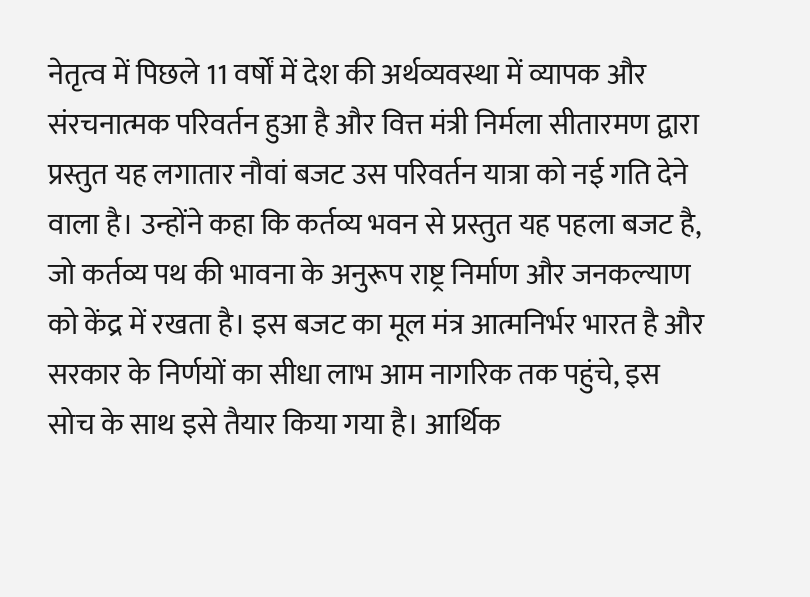नेतृत्व में पिछले 11 वर्षों में देश की अर्थव्यवस्था में व्यापक और संरचनात्मक परिवर्तन हुआ है और वित्त मंत्री निर्मला सीतारमण द्वारा प्रस्तुत यह लगातार नौवां बजट उस परिवर्तन यात्रा को नई गति देने वाला है। उन्होंने कहा कि कर्तव्य भवन से प्रस्तुत यह पहला बजट है, जो कर्तव्य पथ की भावना के अनुरूप राष्ट्र निर्माण और जनकल्याण को केंद्र में रखता है। इस बजट का मूल मंत्र आत्मनिर्भर भारत है और सरकार के निर्णयों का सीधा लाभ आम नागरिक तक पहुंचे, इस सोच के साथ इसे तैयार किया गया है। आर्थिक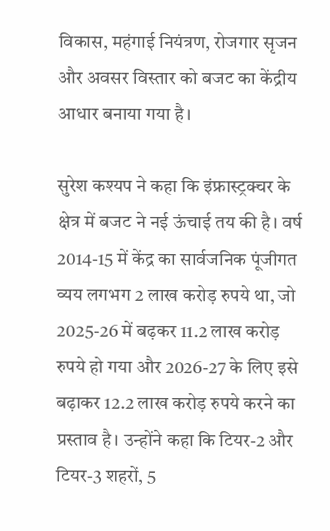विकास, महंगाई नियंत्रण, रोजगार सृजन और अवसर विस्तार को बजट का केंद्रीय आधार बनाया गया है।

सुरेश कश्यप ने कहा कि इंफ्रास्ट्रक्चर के क्षेत्र में बजट ने नई ऊंचाई तय की है। वर्ष 2014-15 में केंद्र का सार्वजनिक पूंजीगत व्यय लगभग 2 लाख करोड़ रुपये था, जो 2025-26 में बढ़कर 11.2 लाख करोड़ रुपये हो गया और 2026-27 के लिए इसे बढ़ाकर 12.2 लाख करोड़ रुपये करने का प्रस्ताव है। उन्होंने कहा कि टियर-2 और टियर-3 शहरों, 5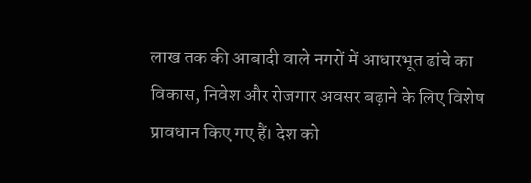लाख तक की आबादी वाले नगरों में आधारभूत ढांचे का विकास, निवेश और रोजगार अवसर बढ़ाने के लिए विशेष प्रावधान किए गए हैं। देश को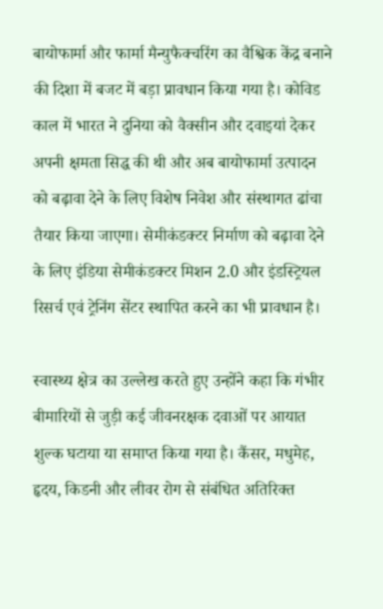बायोफार्मा और फार्मा मैन्युफैक्चरिंग का वैश्विक केंद्र बनाने की दिशा में बजट में बड़ा प्रावधान किया गया है। कोविड काल में भारत ने दुनिया को वैक्सीन और दवाइयां देकर अपनी क्षमता सिद्ध की थी और अब बायोफार्मा उत्पादन को बढ़ावा देने के लिए विशेष निवेश और संस्थागत ढांचा तैयार किया जाएगा। सेमीकंडक्टर निर्माण को बढ़ावा देने के लिए इंडिया सेमीकंडक्टर मिशन 2.0 और इंडस्ट्रियल रिसर्च एवं ट्रेनिंग सेंटर स्थापित करने का भी प्रावधान है।

स्वास्थ्य क्षेत्र का उल्लेख करते हुए उन्होंने कहा कि गंभीर बीमारियों से जुड़ी कई जीवनरक्षक दवाओं पर आयात शुल्क घटाया या समाप्त किया गया है। कैंसर, मधुमेह, हृदय, किडनी और लीवर रोग से संबंधित अतिरिक्त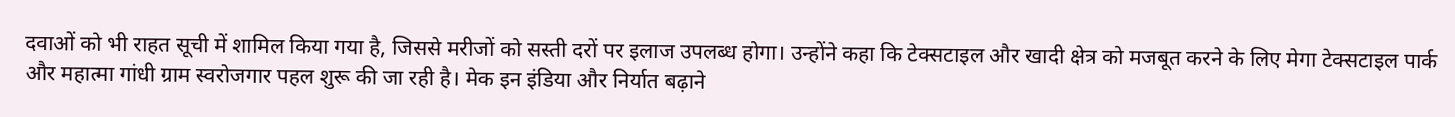दवाओं को भी राहत सूची में शामिल किया गया है, जिससे मरीजों को सस्ती दरों पर इलाज उपलब्ध होगा। उन्होंने कहा कि टेक्सटाइल और खादी क्षेत्र को मजबूत करने के लिए मेगा टेक्सटाइल पार्क और महात्मा गांधी ग्राम स्वरोजगार पहल शुरू की जा रही है। मेक इन इंडिया और निर्यात बढ़ाने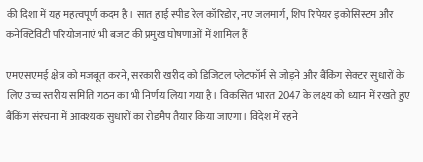की दिशा में यह महत्वपूर्ण कदम है। सात हाई स्पीड रेल कॉरिडोर, नए जलमार्ग, शिप रिपेयर इकोसिस्टम और कनेक्टिविटी परियोजनाएं भी बजट की प्रमुख घोषणाओं में शामिल हैं

एमएसएमई क्षेत्र को मजबूत करने, सरकारी खरीद को डिजिटल प्लेटफॉर्म से जोड़ने और बैंकिंग सेक्टर सुधारों के लिए उच्च स्तरीय समिति गठन का भी निर्णय लिया गया है। विकसित भारत 2047 के लक्ष्य को ध्यान में रखते हुए बैंकिंग संरचना में आवश्यक सुधारों का रोडमैप तैयार किया जाएगा। विदेश में रहने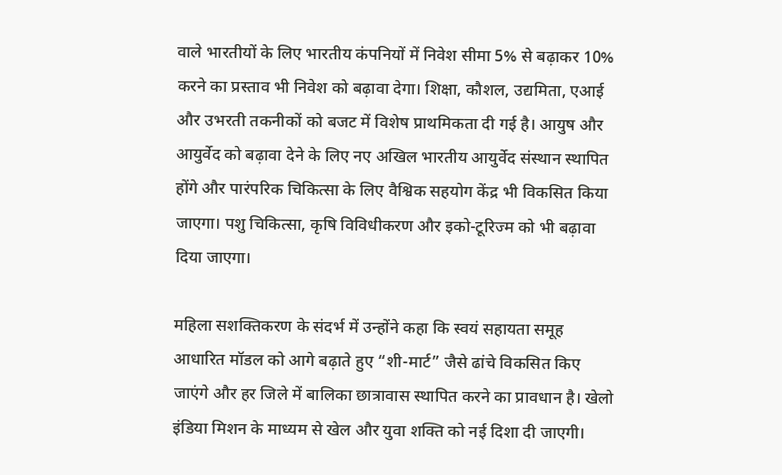वाले भारतीयों के लिए भारतीय कंपनियों में निवेश सीमा 5% से बढ़ाकर 10% करने का प्रस्ताव भी निवेश को बढ़ावा देगा। शिक्षा, कौशल, उद्यमिता, एआई और उभरती तकनीकों को बजट में विशेष प्राथमिकता दी गई है। आयुष और आयुर्वेद को बढ़ावा देने के लिए नए अखिल भारतीय आयुर्वेद संस्थान स्थापित होंगे और पारंपरिक चिकित्सा के लिए वैश्विक सहयोग केंद्र भी विकसित किया जाएगा। पशु चिकित्सा, कृषि विविधीकरण और इको-टूरिज्म को भी बढ़ावा दिया जाएगा।

महिला सशक्तिकरण के संदर्भ में उन्होंने कहा कि स्वयं सहायता समूह आधारित मॉडल को आगे बढ़ाते हुए “शी-मार्ट” जैसे ढांचे विकसित किए जाएंगे और हर जिले में बालिका छात्रावास स्थापित करने का प्रावधान है। खेलो इंडिया मिशन के माध्यम से खेल और युवा शक्ति को नई दिशा दी जाएगी।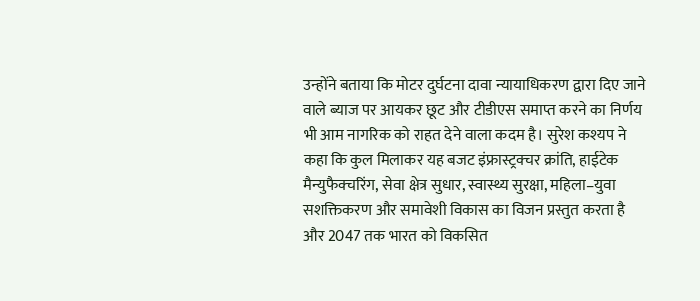उन्होंने बताया कि मोटर दुर्घटना दावा न्यायाधिकरण द्वारा दिए जाने वाले ब्याज पर आयकर छूट और टीडीएस समाप्त करने का निर्णय भी आम नागरिक को राहत देने वाला कदम है। सुरेश कश्यप ने कहा कि कुल मिलाकर यह बजट इंफ्रास्ट्रक्चर क्रांति, हाईटेक मैन्युफैक्चरिंग, सेवा क्षेत्र सुधार, स्वास्थ्य सुरक्षा, महिला–युवा सशक्तिकरण और समावेशी विकास का विजन प्रस्तुत करता है और 2047 तक भारत को विकसित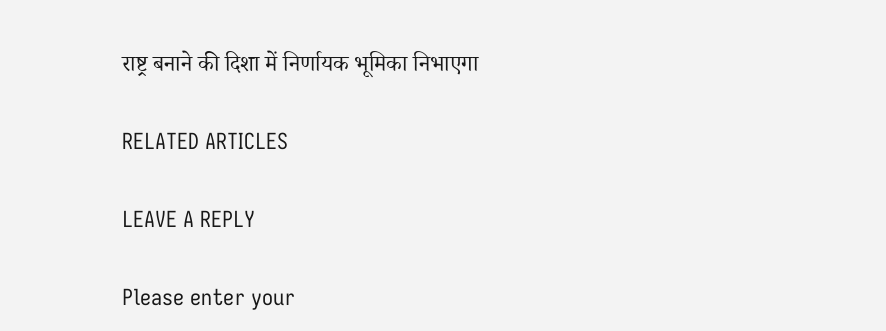राष्ट्र बनाने की दिशा में निर्णायक भूमिका निभाएगा

RELATED ARTICLES

LEAVE A REPLY

Please enter your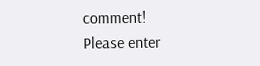comment!
Please enter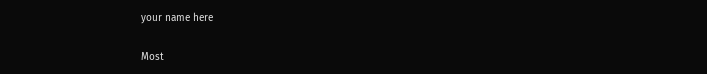your name here

Most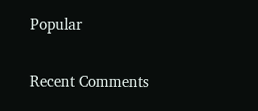Popular

Recent Comments